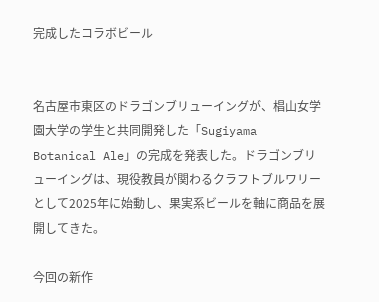完成したコラボビール


名古屋市東区のドラゴンブリューイングが、椙山女学園大学の学生と共同開発した「Sugiyama Botanical Ale」の完成を発表した。ドラゴンブリューイングは、現役教員が関わるクラフトブルワリーとして2025年に始動し、果実系ビールを軸に商品を展開してきた。

今回の新作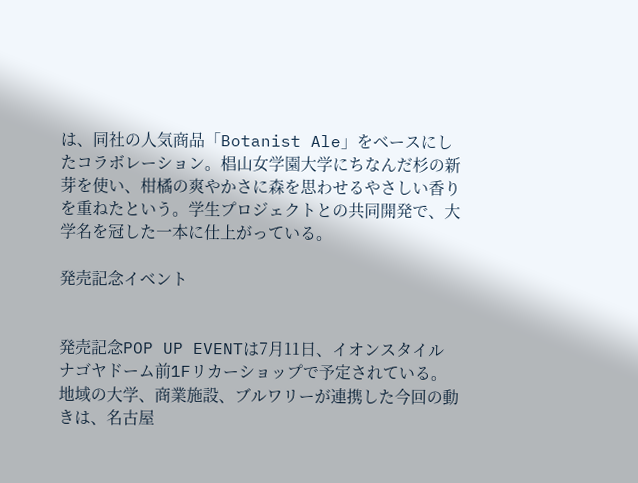は、同社の人気商品「Botanist Ale」をベースにしたコラボレーション。椙山女学園大学にちなんだ杉の新芽を使い、柑橘の爽やかさに森を思わせるやさしい香りを重ねたという。学生プロジェクトとの共同開発で、大学名を冠した一本に仕上がっている。

発売記念イベント


発売記念POP UP EVENTは7月11日、イオンスタイル ナゴヤドーム前1Fリカーショップで予定されている。地域の大学、商業施設、ブルワリーが連携した今回の動きは、名古屋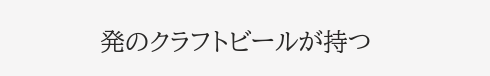発のクラフトビールが持つ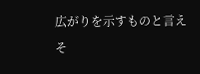広がりを示すものと言えそ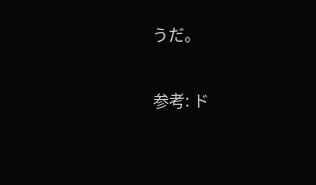うだ。

参考: ド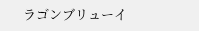ラゴンブリューイ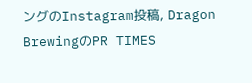ングのInstagram投稿, Dragon BrewingのPR TIMES